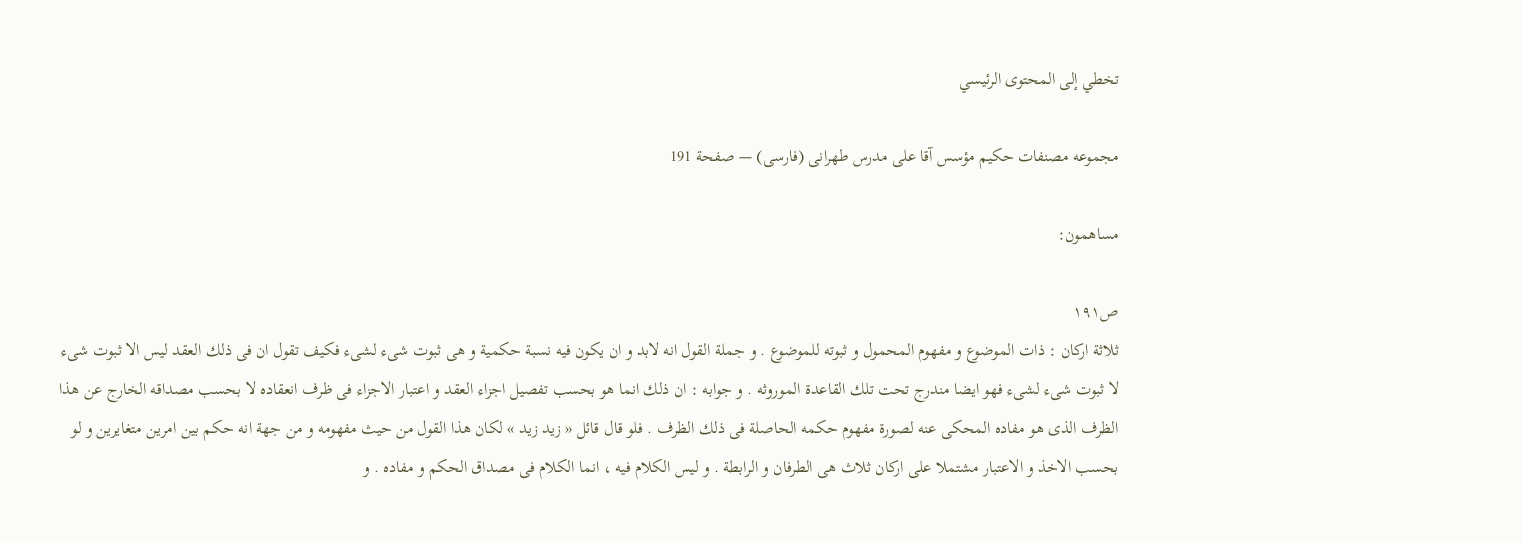تخطي إلى المحتوى الرئيسي

مجموعه مصنفات حكيم مؤسس آقا على مدرس طهرانى (فارسى) — صفحة 191

مساهمون:

ص١٩١
ثلاثة اركان : ذات الموضوع و مفهوم المحمول و ثبوته للموضوع . و جملة القول انه لابد و ان يكون فيه نسبة حكمية و هى ثبوت شىء لشىء فكيف تقول ان فى ذلك العقد ليس الا ثبوت شىء لا ثبوت شىء لشىء فهو ايضا مندرج تحت تلك القاعدة الموروثه . و جوابه : ان ذلك انما هو بحسب تفصيل اجزاء العقد و اعتبار الاجزاء فى ظرف انعقاده لا بحسب مصداقه الخارج عن هذا الظرف الذى هو مفاده المحكى عنه لصورة مفهوم حكمه الحاصلة فى ذلك الظرف . فلو قال قائل « زيد زيد » لكان هذا القول من حيث مفهومه و من جهة انه حكم بين امرين متغايرين و لو بحسب الاخذ و الاعتبار مشتملا على اركان ثلاث هى الطرفان و الرابطة . و ليس الكلام فيه ، انما الكلام فى مصداق الحكم و مفاده . و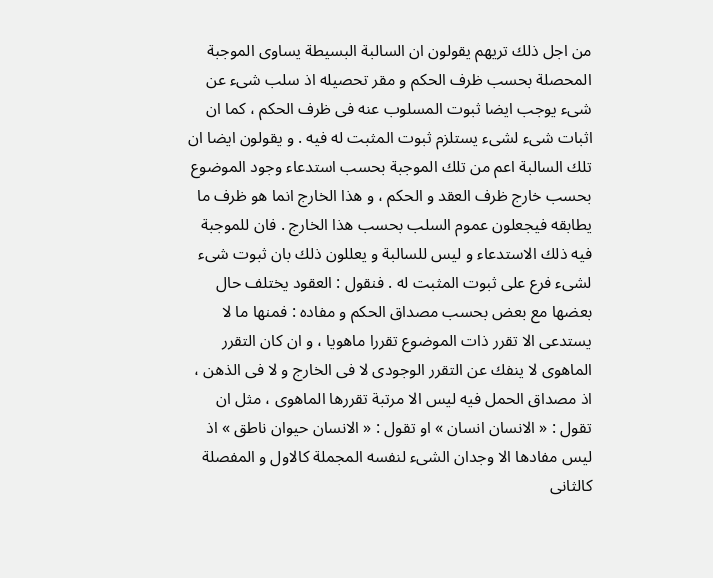من اجل ذلك تريهم يقولون ان السالبة البسيطة يساوى الموجبة المحصلة بحسب ظرف الحكم و مقر تحصيله اذ سلب شىء عن شىء يوجب ايضا ثبوت المسلوب عنه فى ظرف الحكم ، كما ان اثبات شىء لشىء يستلزم ثبوت المثبت له فيه . و يقولون ايضا ان تلك السالبة اعم من تلك الموجبة بحسب استدعاء وجود الموضوع بحسب خارج ظرف العقد و الحكم ، و هذا الخارج انما هو ظرف ما يطابقه فيجعلون عموم السلب بحسب هذا الخارج . فان للموجبة فيه ذلك الاستدعاء و ليس للسالبة و يعللون ذلك بان ثبوت شىء لشىء فرع على ثبوت المثبت له . فنقول : العقود يختلف حال بعضها مع بعض بحسب مصداق الحكم و مفاده : فمنها ما لا يستدعى الا تقرر ذات الموضوع تقررا ماهويا ، و ان كان التقرر الماهوى لا ينفك عن التقرر الوجودى لا فى الخارج و لا فى الذهن ، اذ مصداق الحمل فيه ليس الا مرتبة تقررها الماهوى ، مثل ان تقول : « الانسان انسان » او تقول : « الانسان حيوان ناطق » اذ ليس مفادها الا وجدان الشىء لنفسه المجملة كالاول و المفصلة كالثانى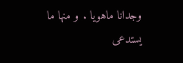وجدانا ماهويا . و منها ما يستدعى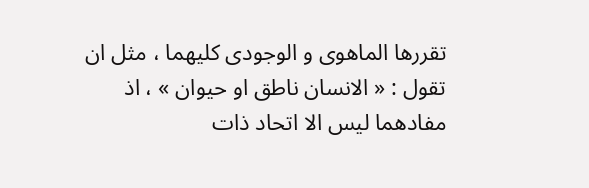تقررها الماهوى و الوجودى كليهما ، مثل ان تقول : « الانسان ناطق او حيوان » ، اذ مفادهما ليس الا اتحاد ذات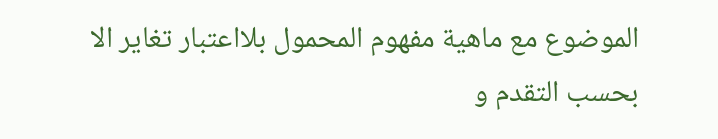الموضوع مع ماهية مفهوم المحمول بلااعتبار تغاير الا بحسب التقدم و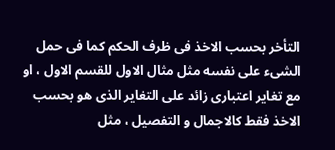التأخر بحسب الاخذ فى ظرف الحكم كما فى حمل الشىء على نفسه مثل مثال الاول للقسم الاول ، او مع تغاير اعتبارى زائد على التغاير الذى هو بحسب الاخذ فقط كالاجمال و التفصيل ، مثل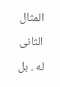المثال الثانى له . بل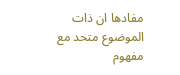مفادها ان ذات الموضوع متحد مع مفهوم